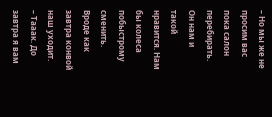– Но мы же не просим вас пока салон перебирать. Он нам и такой нравится. Нам бы колеса побыстрому сменить. Вроде как завтра конвой наш уходит.
– Тааак. До завтра я вам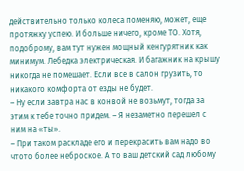действительно только колеса поменяю, может, еще протяжку успею. И больше ничего, кроме ТО. Хотя, подоброму, вам тут нужен мощный кенгурятник как минимум. Лебедка электрическая. И багажник на крышу никогда не помешает. Если все в салон грузить, то никакого комфорта от езды не будет.
– Ну если завтра нас в конвой не возьмут, тогда за этим к тебе точно придем. – Я незаметно перешел с ним на «ты».
– При таком раскладе его и перекрасить вам надо во чтото более неброское. А то ваш детский сад любому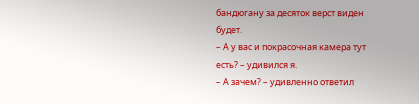бандюгану за десяток верст виден будет.
– А у вас и покрасочная камера тут есть? – удивился я.
– А зачем? – удивленно ответил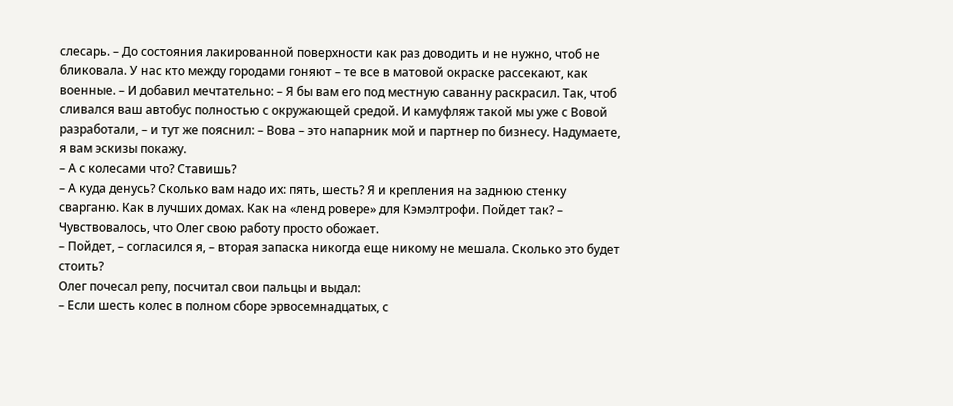слесарь. – До состояния лакированной поверхности как раз доводить и не нужно, чтоб не бликовала. У нас кто между городами гоняют – те все в матовой окраске рассекают, как военные. – И добавил мечтательно: – Я бы вам его под местную саванну раскрасил. Так, чтоб сливался ваш автобус полностью с окружающей средой. И камуфляж такой мы уже с Вовой разработали, – и тут же пояснил: – Вова – это напарник мой и партнер по бизнесу. Надумаете, я вам эскизы покажу.
– А с колесами что? Ставишь?
– А куда денусь? Сколько вам надо их: пять, шесть? Я и крепления на заднюю стенку сварганю. Как в лучших домах. Как на «ленд ровере» для Кэмэлтрофи. Пойдет так? – Чувствовалось, что Олег свою работу просто обожает.
– Пойдет, – согласился я, – вторая запаска никогда еще никому не мешала. Сколько это будет стоить?
Олег почесал репу, посчитал свои пальцы и выдал:
– Если шесть колес в полном сборе эрвосемнадцатых, с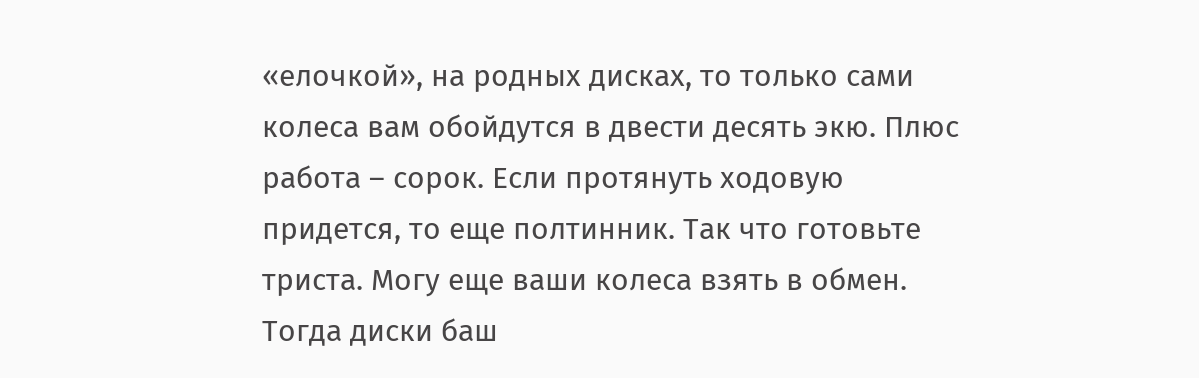«елочкой», на родных дисках, то только сами колеса вам обойдутся в двести десять экю. Плюс работа – сорок. Если протянуть ходовую придется, то еще полтинник. Так что готовьте триста. Могу еще ваши колеса взять в обмен. Тогда диски баш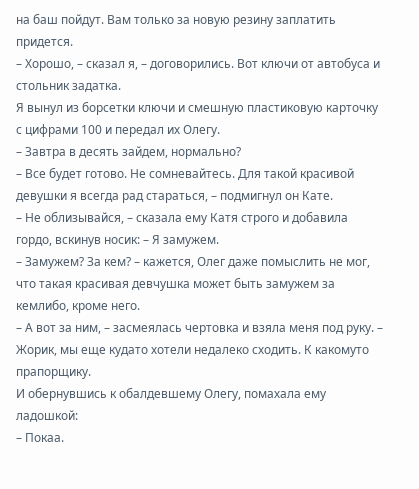на баш пойдут. Вам только за новую резину заплатить придется.
– Хорошо, – сказал я, – договорились. Вот ключи от автобуса и стольник задатка.
Я вынул из борсетки ключи и смешную пластиковую карточку с цифрами 100 и передал их Олегу.
– Завтра в десять зайдем, нормально?
– Все будет готово. Не сомневайтесь. Для такой красивой девушки я всегда рад стараться, – подмигнул он Кате.
– Не облизывайся, – сказала ему Катя строго и добавила гордо, вскинув носик: – Я замужем.
– Замужем? За кем? – кажется, Олег даже помыслить не мог, что такая красивая девчушка может быть замужем за кемлибо, кроме него.
– А вот за ним, – засмеялась чертовка и взяла меня под руку. – Жорик, мы еще кудато хотели недалеко сходить. К какомуто прапорщику.
И обернувшись к обалдевшему Олегу, помахала ему ладошкой:
– Покаа.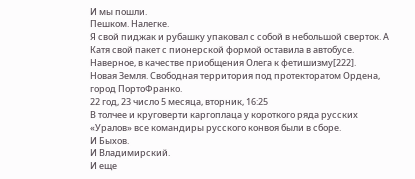И мы пошли.
Пешком. Налегке.
Я свой пиджак и рубашку упаковал с собой в небольшой сверток. А Катя свой пакет с пионерской формой оставила в автобусе. Наверное, в качестве приобщения Олега к фетишизму[222].
Новая Земля. Свободная территория под протекторатом Ордена, город ПортоФранко.
22 год, 23 число 5 месяца, вторник, 16:25
В толчее и круговерти каргоплаца у короткого ряда русских «Уралов» все командиры русского конвоя были в сборе.
И Быхов.
И Владимирский.
И еще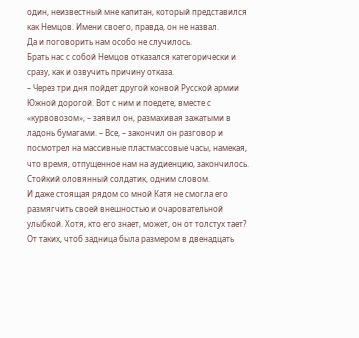один, неизвестный мне капитан, который представился как Немцов. Имени своего, правда, он не назвал.
Да и поговорить нам особо не случилось.
Брать нас с собой Немцов отказался категорически и сразу, как и озвучить причину отказа.
– Через три дня пойдет другой конвой Русской армии Южной дорогой. Вот с ним и поедете, вместе с «курвовозом», – заявил он, размахивая зажатыми в ладонь бумагами. – Все, – закончил он разговор и посмотрел на массивные пластмассовые часы, намекая, что время, отпущенное нам на аудиенцию, закончилось.
Стойкий оловянный солдатик, одним словом.
И даже стоящая рядом со мной Катя не смогла его размягчить своей внешностью и очаровательной улыбкой. Хотя, кто его знает, может, он от толстух тает? От таких, чтоб задница была размером в двенадцать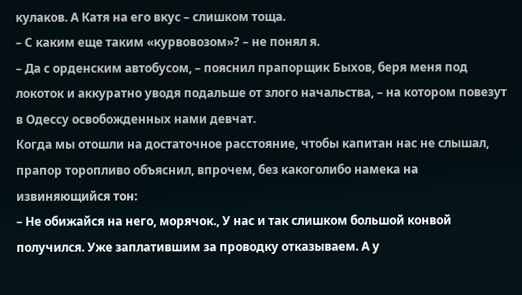кулаков. А Катя на его вкус – слишком тоща.
– С каким еще таким «курвовозом»? – не понял я.
– Да с орденским автобусом, – пояснил прапорщик Быхов, беря меня под локоток и аккуратно уводя подальше от злого начальства, – на котором повезут в Одессу освобожденных нами девчат.
Когда мы отошли на достаточное расстояние, чтобы капитан нас не слышал, прапор торопливо объяснил, впрочем, без какоголибо намека на извиняющийся тон:
– Не обижайся на него, морячок., У нас и так слишком большой конвой получился. Уже заплатившим за проводку отказываем. А у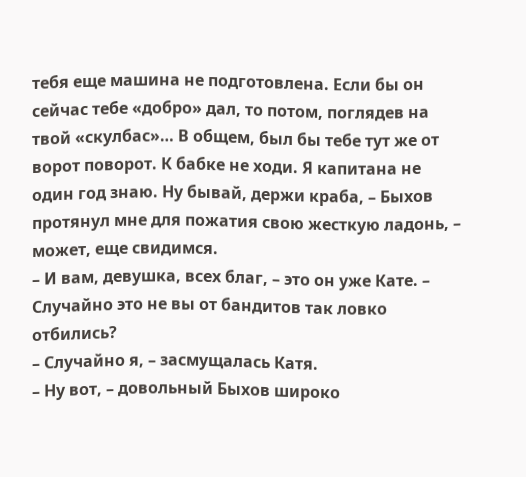тебя еще машина не подготовлена. Если бы он сейчас тебе «добро» дал, то потом, поглядев на твой «скулбас»… В общем, был бы тебе тут же от ворот поворот. К бабке не ходи. Я капитана не один год знаю. Ну бывай, держи краба, – Быхов протянул мне для пожатия свою жесткую ладонь, – может, еще свидимся.
– И вам, девушка, всех благ, – это он уже Кате. – Случайно это не вы от бандитов так ловко отбились?
– Случайно я, – засмущалась Катя.
– Ну вот, – довольный Быхов широко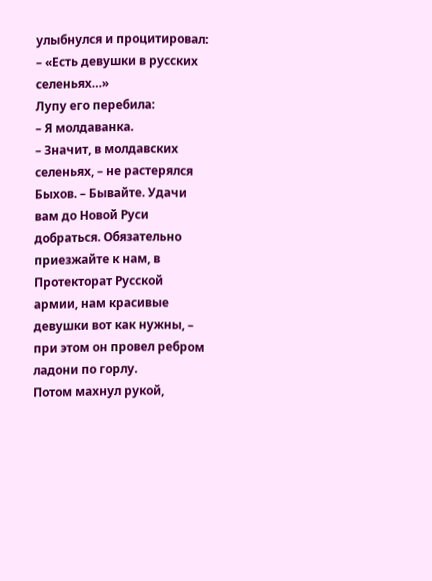улыбнулся и процитировал: – «Есть девушки в русских селеньях…»
Лупу его перебила:
– Я молдаванка.
– Значит, в молдавских селеньях, – не растерялся Быхов. – Бывайте. Удачи вам до Новой Руси добраться. Обязательно приезжайте к нам, в Протекторат Русской армии, нам красивые девушки вот как нужны, – при этом он провел ребром ладони по горлу.
Потом махнул рукой,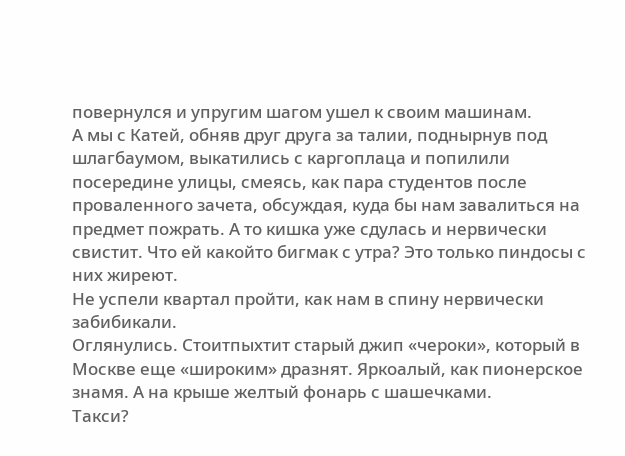повернулся и упругим шагом ушел к своим машинам.
А мы с Катей, обняв друг друга за талии, поднырнув под шлагбаумом, выкатились с каргоплаца и попилили посередине улицы, смеясь, как пара студентов после проваленного зачета, обсуждая, куда бы нам завалиться на предмет пожрать. А то кишка уже сдулась и нервически свистит. Что ей какойто бигмак с утра? Это только пиндосы с них жиреют.
Не успели квартал пройти, как нам в спину нервически забибикали.
Оглянулись. Стоитпыхтит старый джип «чероки», который в Москве еще «широким» дразнят. Яркоалый, как пионерское знамя. А на крыше желтый фонарь с шашечками.
Такси?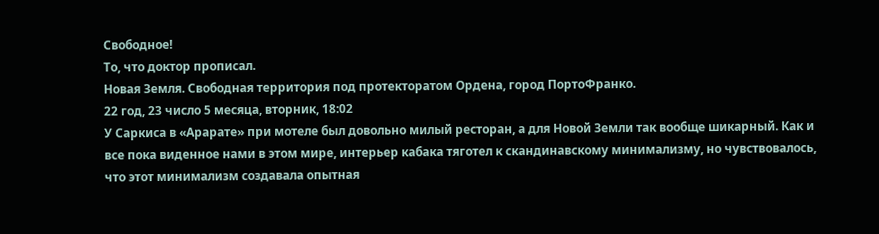Свободное!
То, что доктор прописал.
Новая Земля. Свободная территория под протекторатом Ордена, город ПортоФранко.
22 год, 23 число 5 месяца, вторник, 18:02
У Саркиса в «Арарате» при мотеле был довольно милый ресторан, а для Новой Земли так вообще шикарный. Как и все пока виденное нами в этом мире, интерьер кабака тяготел к скандинавскому минимализму, но чувствовалось, что этот минимализм создавала опытная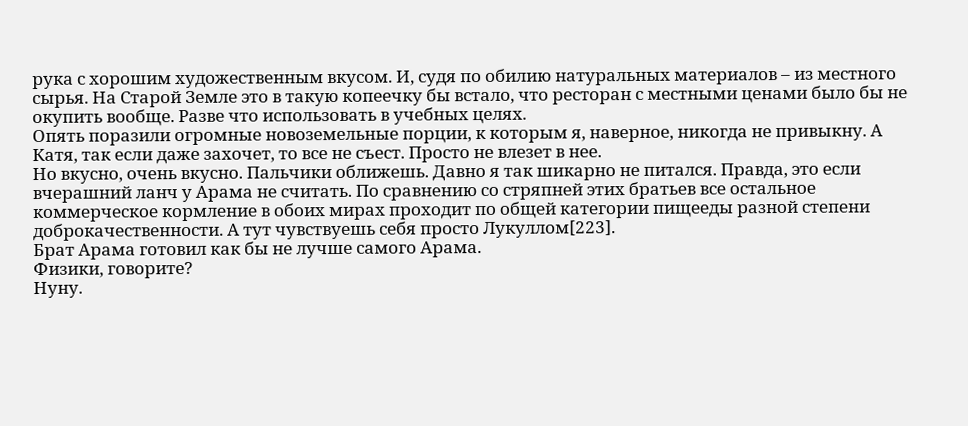рука с хорошим художественным вкусом. И, судя по обилию натуральных материалов – из местного сырья. На Старой Земле это в такую копеечку бы встало, что ресторан с местными ценами было бы не окупить вообще. Разве что использовать в учебных целях.
Опять поразили огромные новоземельные порции, к которым я, наверное, никогда не привыкну. А Катя, так если даже захочет, то все не съест. Просто не влезет в нее.
Но вкусно, очень вкусно. Пальчики оближешь. Давно я так шикарно не питался. Правда, это если вчерашний ланч у Арама не считать. По сравнению со стряпней этих братьев все остальное коммерческое кормление в обоих мирах проходит по общей категории пищееды разной степени доброкачественности. А тут чувствуешь себя просто Лукуллом[223].
Брат Арама готовил как бы не лучше самого Арама.
Физики, говорите?
Нуну.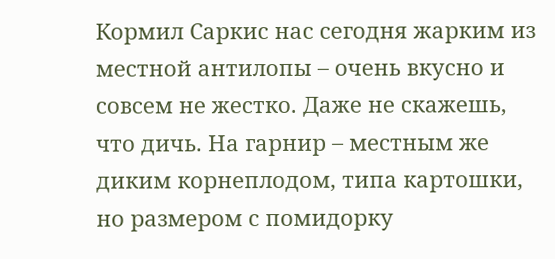Кормил Саркис нас сегодня жарким из местной антилопы – очень вкусно и совсем не жестко. Даже не скажешь, что дичь. На гарнир – местным же диким корнеплодом, типа картошки, но размером с помидорку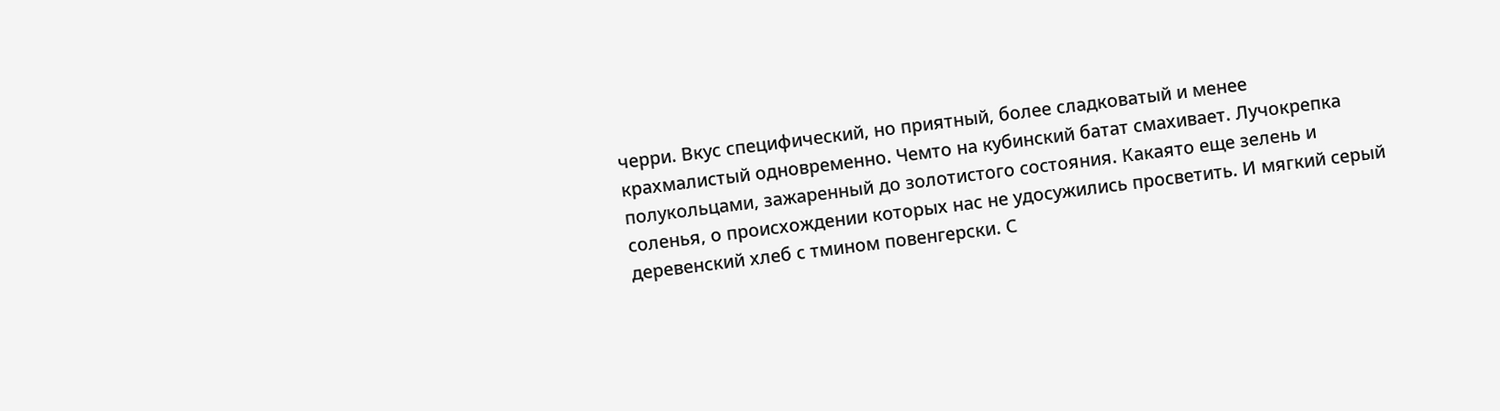черри. Вкус специфический, но приятный, более сладковатый и менее крахмалистый одновременно. Чемто на кубинский батат смахивает. Лучокрепка полукольцами, зажаренный до золотистого состояния. Какаято еще зелень и соленья, о происхождении которых нас не удосужились просветить. И мягкий серый деревенский хлеб с тмином повенгерски. С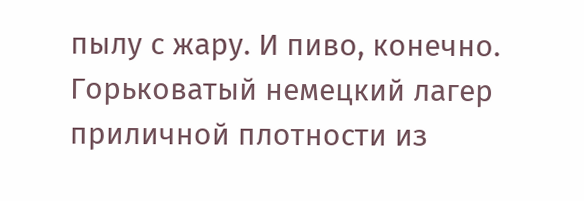пылу с жару. И пиво, конечно. Горьковатый немецкий лагер приличной плотности из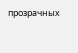прозрачных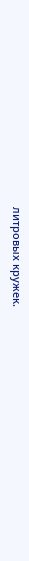литровых кружек.